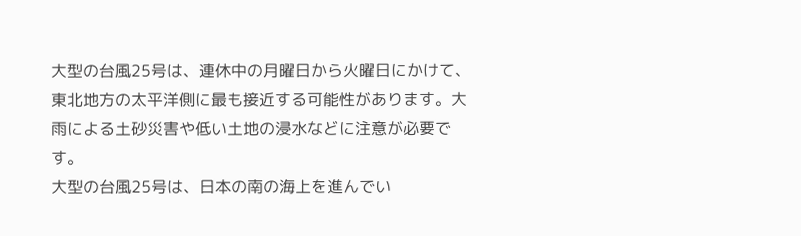大型の台風25号は、連休中の月曜日から火曜日にかけて、東北地方の太平洋側に最も接近する可能性があります。大雨による土砂災害や低い土地の浸水などに注意が必要です。
大型の台風25号は、日本の南の海上を進んでい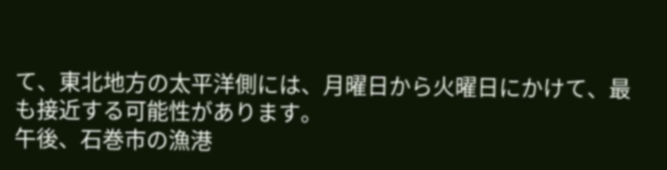て、東北地方の太平洋側には、月曜日から火曜日にかけて、最も接近する可能性があります。
午後、石巻市の漁港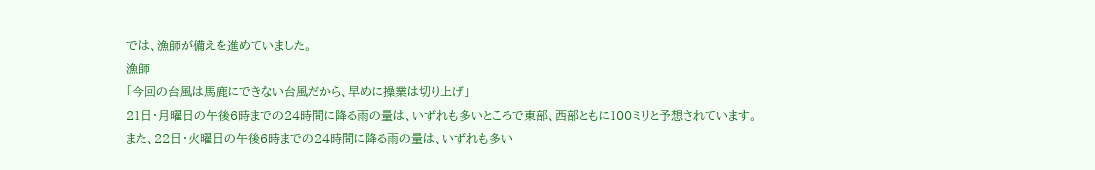では、漁師が備えを進めていました。
漁師
「今回の台風は馬鹿にできない台風だから、早めに操業は切り上げ」
21日・月曜日の午後6時までの24時間に降る雨の量は、いずれも多いところで東部、西部ともに100ミリと予想されています。
また、22日・火曜日の午後6時までの24時間に降る雨の量は、いずれも多い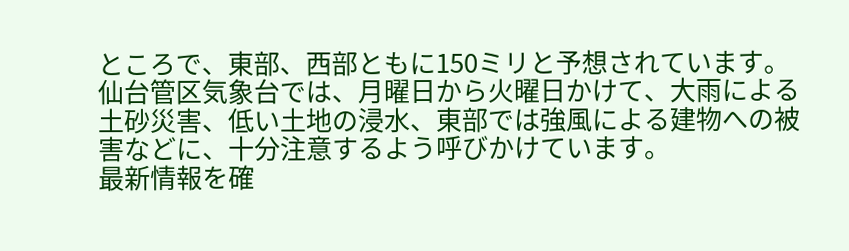ところで、東部、西部ともに150ミリと予想されています。
仙台管区気象台では、月曜日から火曜日かけて、大雨による土砂災害、低い土地の浸水、東部では強風による建物への被害などに、十分注意するよう呼びかけています。
最新情報を確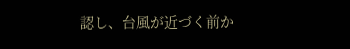認し、台風が近づく前か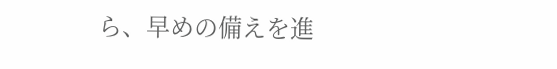ら、早めの備えを進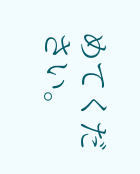めてください。